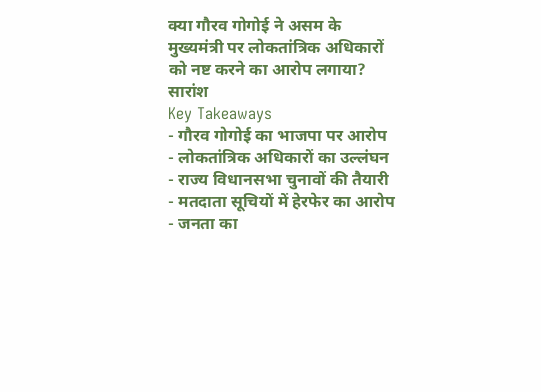क्या गौरव गोगोई ने असम के मुख्यमंत्री पर लोकतांत्रिक अधिकारों को नष्ट करने का आरोप लगाया?
सारांश
Key Takeaways
- गौरव गोगोई का भाजपा पर आरोप
- लोकतांत्रिक अधिकारों का उल्लंघन
- राज्य विधानसभा चुनावों की तैयारी
- मतदाता सूचियों में हेरफेर का आरोप
- जनता का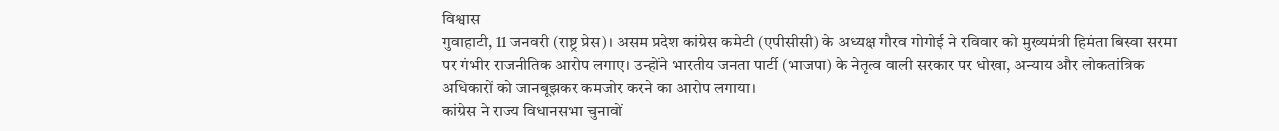विश्वास
गुवाहाटी, 11 जनवरी (राष्ट्र प्रेस)। असम प्रदेश कांग्रेस कमेटी (एपीसीसी) के अध्यक्ष गौरव गोगोई ने रविवार को मुख्यमंत्री हिमंता बिस्वा सरमा पर गंभीर राजनीतिक आरोप लगाए। उन्होंने भारतीय जनता पार्टी (भाजपा) के नेतृत्व वाली सरकार पर धोखा, अन्याय और लोकतांत्रिक अधिकारों को जानबूझकर कमजोर करने का आरोप लगाया।
कांग्रेस ने राज्य विधानसभा चुनावों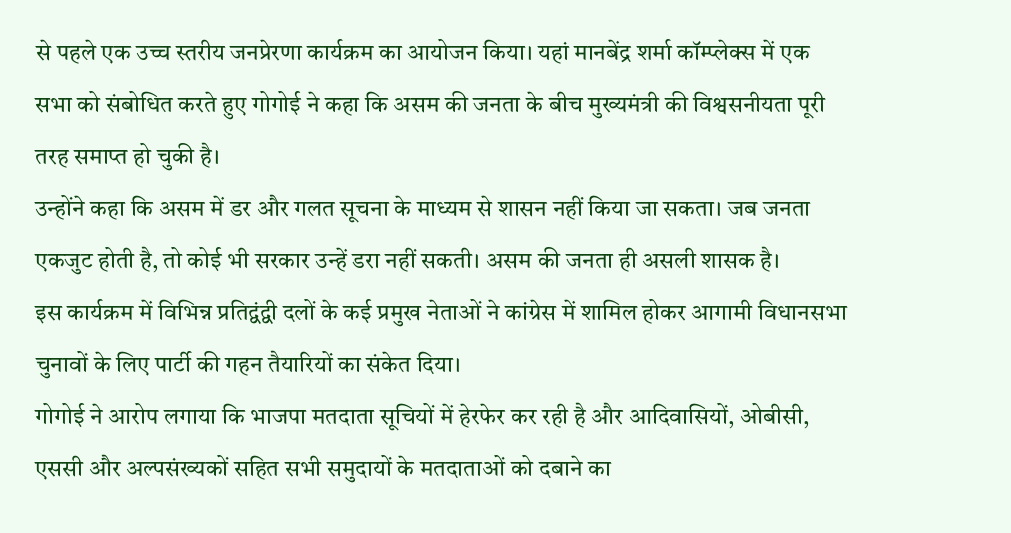से पहले एक उच्च स्तरीय जनप्रेरणा कार्यक्रम का आयोजन किया। यहां मानबेंद्र शर्मा कॉम्प्लेक्स में एक सभा को संबोधित करते हुए गोगोई ने कहा कि असम की जनता के बीच मुख्यमंत्री की विश्वसनीयता पूरी तरह समाप्त हो चुकी है।
उन्होंने कहा कि असम में डर और गलत सूचना के माध्यम से शासन नहीं किया जा सकता। जब जनता एकजुट होती है, तो कोई भी सरकार उन्हें डरा नहीं सकती। असम की जनता ही असली शासक है।
इस कार्यक्रम में विभिन्न प्रतिद्वंद्वी दलों के कई प्रमुख नेताओं ने कांग्रेस में शामिल होकर आगामी विधानसभा चुनावों के लिए पार्टी की गहन तैयारियों का संकेत दिया।
गोगोई ने आरोप लगाया कि भाजपा मतदाता सूचियों में हेरफेर कर रही है और आदिवासियों, ओबीसी, एससी और अल्पसंख्यकों सहित सभी समुदायों के मतदाताओं को दबाने का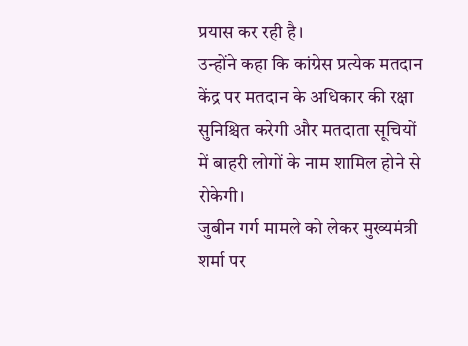प्रयास कर रही है।
उन्होंने कहा कि कांग्रेस प्रत्येक मतदान केंद्र पर मतदान के अधिकार की रक्षा सुनिश्चित करेगी और मतदाता सूचियों में बाहरी लोगों के नाम शामिल होने से रोकेगी।
जुबीन गर्ग मामले को लेकर मुख्यमंत्री शर्मा पर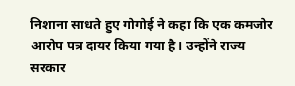निशाना साधते हुए गोगोई ने कहा कि एक कमजोर आरोप पत्र दायर किया गया है। उन्होंने राज्य सरकार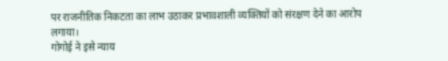पर राजनीतिक निकटता का लाभ उठाकर प्रभावशाली व्यक्तियों को संरक्षण देने का आरोप लगाया।
गोगोई ने इसे न्याय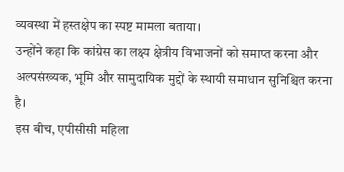व्यवस्था में हस्तक्षेप का स्पष्ट मामला बताया।
उन्होंने कहा कि कांग्रेस का लक्ष्य क्षेत्रीय विभाजनों को समाप्त करना और अल्पसंख्यक, भूमि और सामुदायिक मुद्दों के स्थायी समाधान सुनिश्चित करना है।
इस बीच, एपीसीसी महिला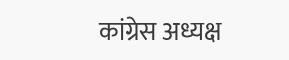कांग्रेस अध्यक्ष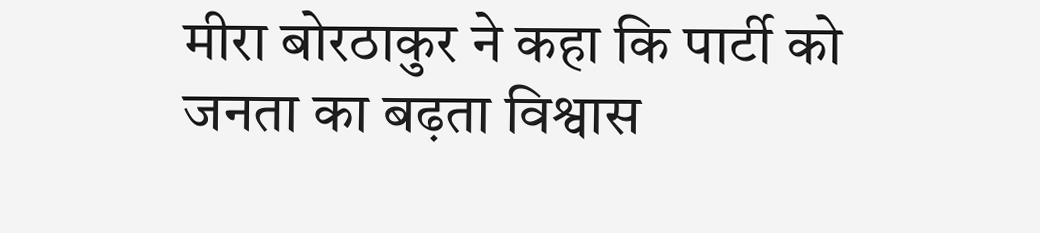मीरा बोरठाकुर ने कहा कि पार्टी को जनता का बढ़ता विश्वास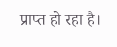प्राप्त हो रहा है।